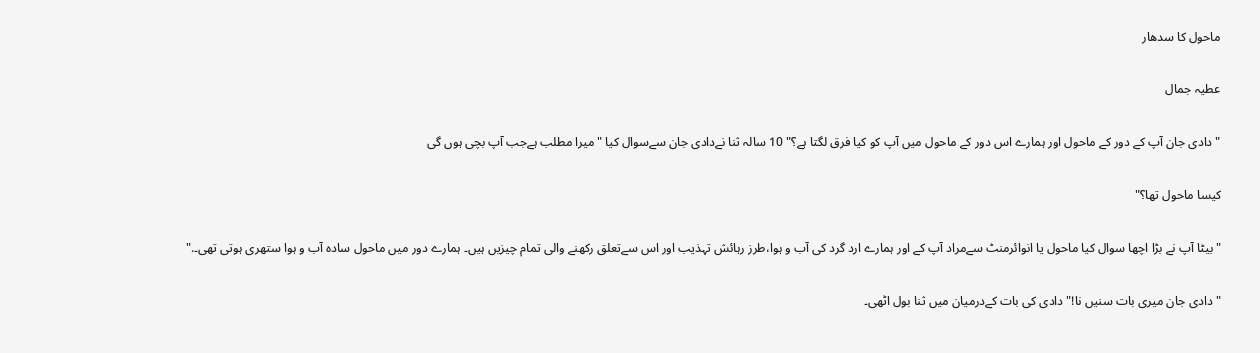ماحول کا سدھار

عطیہ جمال

"دادی جان آپ کے دور کے ماحول اور ہمارے اس دور کے ماحول میں آپ کو کیا فرق لگتا ہے؟" 10 سالہ ثنا نےدادی جان سےسوال کیا "میرا مطلب ہےجب آپ بچی ہوں گی

کیسا ماحول تھا؟"

" بیٹا آپ نے بڑا اچھا سوال کیا ماحول یا انوائرمنٹ سےمراد آپ کے اور ہمارے ارد گرد کی آب و ہوا،طرز رہائش تہذیب اور اس سےتعلق رکھنے والی تمام چیزیں ہیں۔ ہمارے دور میں ماحول سادہ آب و ہوا ستھری ہوتی تھی۔."

" دادی جان میری بات سنیں نا!"دادی کی بات کےدرمیان میں ثنا بول اٹھی۔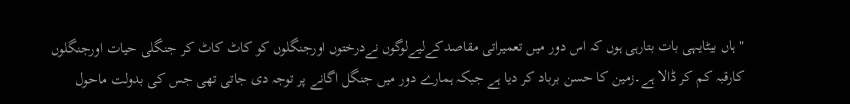" ہاں بیٹایہی بات بتارہی ہوں کہ اس دور میں تعمیراتی مقاصدکےلیےلوگوں نےدرختوں اورجنگلوں کو کاٹ کاٹ کر جنگلی حیات اورجنگلوں کارقبہ کم کر ڈالا ہے۔زمین کا حسن برباد کر دیا ہے جبکہ ہمارے دور میں جنگل اگانے پر توجہ دی جاتی تھی جس کی بدولت ماحول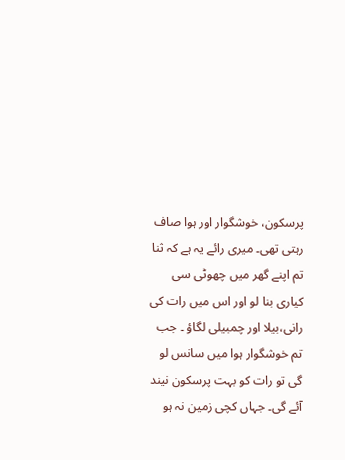پرسکون، خوشگوار اور ہوا صاف رہتی تھی۔ میری رائے یہ ہے کہ ثنا تم اپنے گھر میں چھوٹی سی کیاری بنا لو اور اس میں رات کی رانی،بیلا اور چمبیلی لگاؤ ۔ جب تم خوشگوار ہوا میں سانس لو گی تو رات کو بہت پرسکون نیند آئے گی۔ جہاں کچی زمین نہ ہو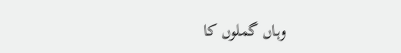وہاں گملوں کا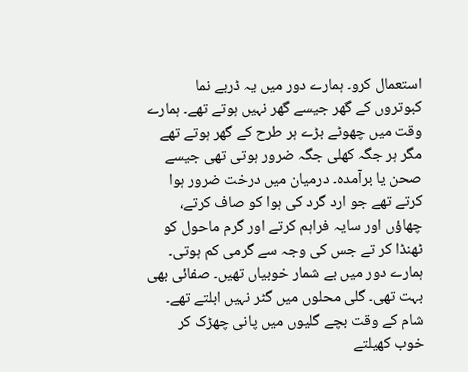استعمال کرو۔ ہمارے دور میں یہ ڈربے نما کبوتروں کے گھر جیسے گھر نہیں ہوتے تھے۔ ہمارے وقت میں چھوٹے بڑے ہر طرح کے گھر ہوتے تھے مگر ہر جگہ کھلی جگہ ضرور ہوتی تھی جیسے صحن یا برآمدہ۔ درمیان میں درخت ضرور ہوا کرتے تھے جو ارد گرد کی ہوا کو صاف کرتے، چھاؤں اور سایہ فراہم کرتے اور گرم ماحول کو ٹھنڈا کر تے جس کی وجہ سے گرمی کم ہوتی۔ ہمارے دور میں بے شمار خوبیاں تھیں۔ صفائی بھی بہت تھی۔ گلی محلوں میں گٹر نہیں ابلتے تھے۔ شام کے وقت بچے گلیوں میں پانی چھڑک کر خوب کھیلتے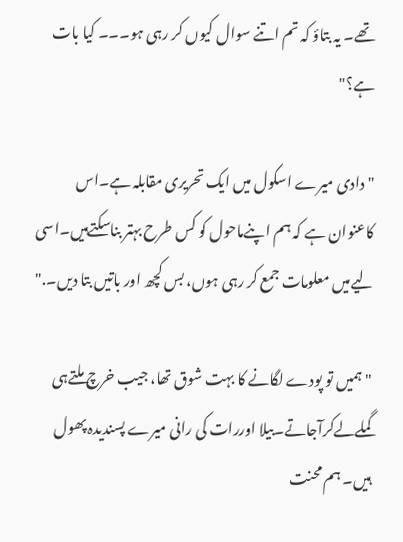تھے۔ یہ بتاؤ کہ تم اتنے سوال کیوں کر رہی ہو۔۔۔ کیا بات ہے؟"

" دادی میرے اسکول میں ایک تحریری مقابلہ ہے۔اس کاعنوان ہے کہ ہم اپنےماحول کو کس طرح بہتر بناسکتےہیں۔اسی لیےمیں معلومات جمع کر رہی ہوں، بس کچھ اور باتیں بتا دیں۔."

" ہمیں تو پودے لگانے کا بہت شوق تھا، جیب خرچ ملتےہی گملےلےکرآجاتے۔بیلا اوررات کی رانی میرے پسندیدہ پھول ہیں۔ ہم محنت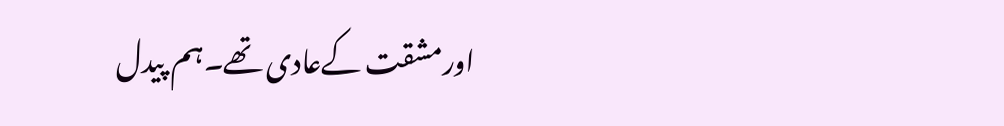اورمشقت کےعادی تھے۔ہم پیدل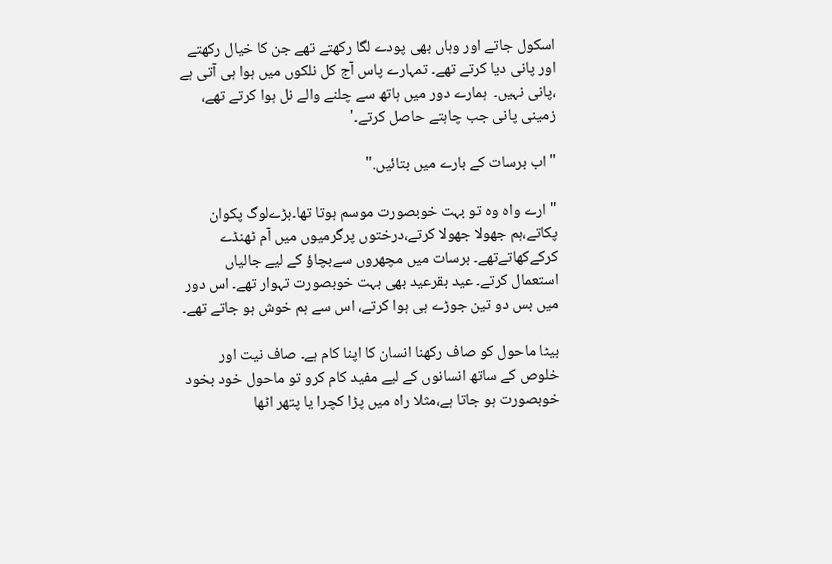اسکول جاتے اور وہاں بھی پودے لگا رکھتے تھے جن کا خیال رکھتے اور پانی دیا کرتے تھے۔ تمہارے پاس آج کل نلکوں میں ہوا ہی آتی ہے ،پانی نہیں۔  ہمارے دور میں ہاتھ سے چلنے والے نل ہوا کرتے تھے، زمینی پانی جب چاہتے حاصل کرتے۔'

" اب برسات کے بارے میں بتائیں."

" ارے واہ وہ تو بہت خوبصورت موسم ہوتا تھا۔بڑےلوگ پکوان پکاتے،ہم جھولا جھولا کرتے،درختوں پرگرمیوں میں آم ٹھنڈے کرکےکھاتےتھے۔ برسات میں مچھروں سےبچاؤ کے لیے جالیاں استعمال کرتے۔ عید بقرعید بھی بہت خوبصورت تہوار تھے۔ اس دور میں بس دو تین جوڑے ہی ہوا کرتے، اس سے ہم خوش ہو جاتے تھے۔

بیٹا ماحول کو صاف رکھنا انسان کا اپنا کام ہے۔ صاف نیت اور خلوص کے ساتھ انسانوں کے لیے مفید کام کرو تو ماحول خود بخود خوبصورت ہو جاتا ہے،مثلا راہ میں پڑا کچرا یا پتھر اٹھا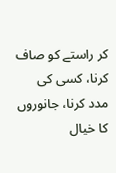کر راستے کو صاف کرنا، کسی کی مدد کرنا، جانوروں کا خیال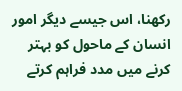رکھنا، اس جیسے دیگر امور انسان کے ماحول کو بہتر کرنے میں مدد فراہم کرتے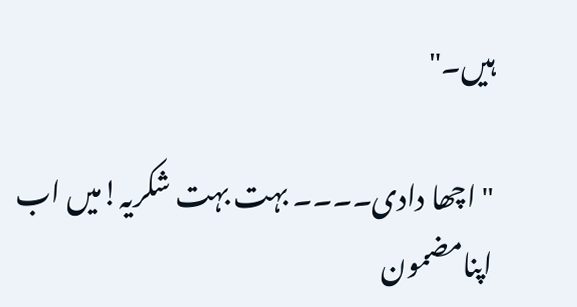ہیں۔"

" اچھا دادی۔۔۔۔ بہت بہت شکریہ!میں اب اپنامضمون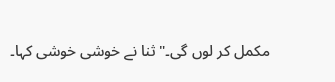مکمل کر لوں گی۔" ثنا نے خوشی خوشی کہا۔